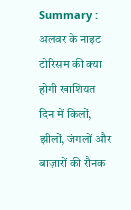Summary : अलवर के नाइट टोरिसम की क्या होगी खाशियत
दिन में किलों, झीलों, जंगलों और बाज़ारों की रौनक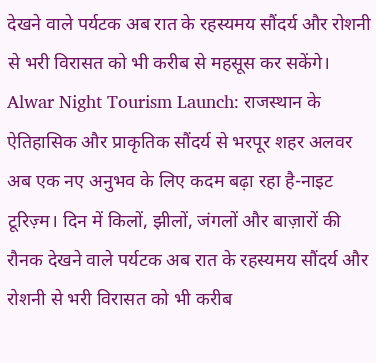देखने वाले पर्यटक अब रात के रहस्यमय सौंदर्य और रोशनी से भरी विरासत को भी करीब से महसूस कर सकेंगे।
Alwar Night Tourism Launch: राजस्थान के ऐतिहासिक और प्राकृतिक सौंदर्य से भरपूर शहर अलवर अब एक नए अनुभव के लिए कदम बढ़ा रहा है-नाइट टूरिज़्म। दिन में किलों, झीलों, जंगलों और बाज़ारों की रौनक देखने वाले पर्यटक अब रात के रहस्यमय सौंदर्य और रोशनी से भरी विरासत को भी करीब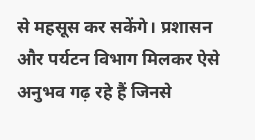से महसूस कर सकेंगे। प्रशासन और पर्यटन विभाग मिलकर ऐसे अनुभव गढ़ रहे हैं जिनसे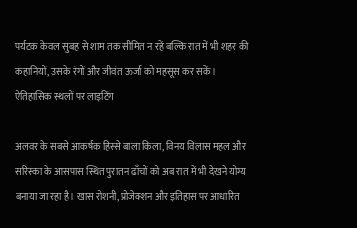पर्यटक केवल सुबह से शाम तक सीमित न रहें बल्कि रात में भी शहर की कहानियों, उसके रंगों और जीवंत ऊर्जा को महसूस कर सकें।
ऐतिहासिक स्थलों पर लाइटिंग

अलवर के सबसे आकर्षक हिस्से बाला किला, विनय विलास महल और सरिस्का के आसपास स्थित पुरातन ढाँचों को अब रात में भी देखने योग्य बनाया जा रहा है। खास रोशनी, प्रोजेक्शन और इतिहास पर आधारित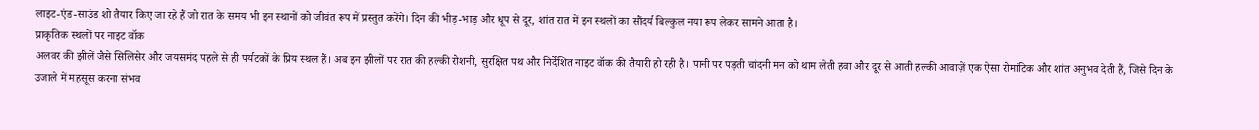लाइट-एंड-साउंड शो तैयार किए जा रहे हैं जो रात के समय भी इन स्थानों को जीवंत रूप में प्रस्तुत करेंगे। दिन की भीड़-भाड़ और धूप से दूर, शांत रात में इन स्थलों का सौंदर्य बिल्कुल नया रूप लेकर सामने आता है।
प्राकृतिक स्थलों पर नाइट वॉक
अलवर की झीलें जैसे सिलिसेर और जयसमंद पहले से ही पर्यटकों के प्रिय स्थल हैं। अब इन झीलों पर रात की हल्की रोशनी, सुरक्षित पथ और निर्देशित नाइट वॉक की तैयारी हो रही है। पानी पर पड़ती चांदनी मन को थाम लेती हवा और दूर से आती हल्की आवाज़ें एक ऐसा रोमांटिक और शांत अनुभव देती हैं, जिसे दिन के उजाले में महसूस करना संभव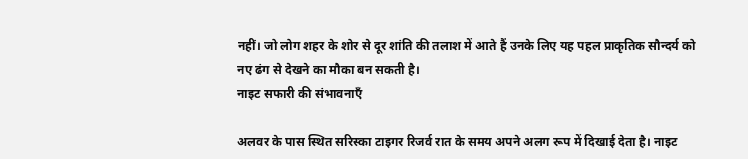नहीं। जो लोग शहर के शोर से दूर शांति की तलाश में आते हैं उनके लिए यह पहल प्राकृतिक सौन्दर्य को नए ढंग से देखने का मौका बन सकती है।
नाइट सफारी की संभावनाएँ

अलवर के पास स्थित सरिस्का टाइगर रिजर्व रात के समय अपने अलग रूप में दिखाई देता है। नाइट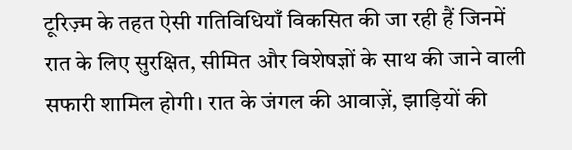टूरिज़्म के तहत ऐसी गतिविधियाँ विकसित की जा रही हैं जिनमें रात के लिए सुरक्षित, सीमित और विशेषज्ञों के साथ की जाने वाली सफारी शामिल होगी। रात के जंगल की आवाज़ें, झाड़ियों की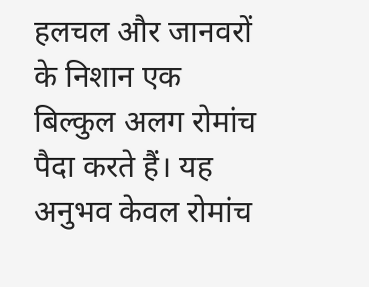हलचल और जानवरों के निशान एक बिल्कुल अलग रोमांच पैदा करते हैं। यह अनुभव केवल रोमांच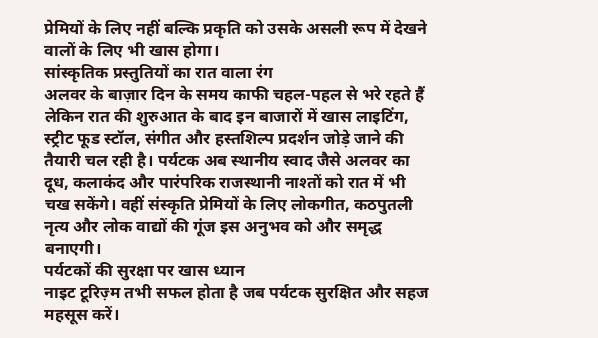प्रेमियों के लिए नहीं बल्कि प्रकृति को उसके असली रूप में देखने वालों के लिए भी खास होगा।
सांस्कृतिक प्रस्तुतियों का रात वाला रंग
अलवर के बाज़ार दिन के समय काफी चहल-पहल से भरे रहते हैं लेकिन रात की शुरुआत के बाद इन बाजारों में खास लाइटिंग, स्ट्रीट फूड स्टॉल, संगीत और हस्तशिल्प प्रदर्शन जोड़े जाने की तैयारी चल रही है। पर्यटक अब स्थानीय स्वाद जैसे अलवर का दूध, कलाकंद और पारंपरिक राजस्थानी नाश्तों को रात में भी चख सकेंगे। वहीं संस्कृति प्रेमियों के लिए लोकगीत, कठपुतली नृत्य और लोक वाद्यों की गूंज इस अनुभव को और समृद्ध बनाएगी।
पर्यटकों की सुरक्षा पर खास ध्यान
नाइट टूरिज़्म तभी सफल होता है जब पर्यटक सुरक्षित और सहज महसूस करें।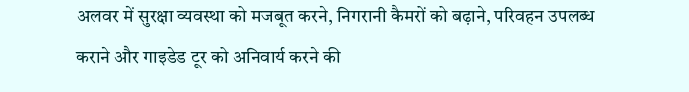अलवर में सुरक्षा व्यवस्था को मजबूत करने, निगरानी कैमरों को बढ़ाने, परिवहन उपलब्ध कराने और गाइडेड टूर को अनिवार्य करने की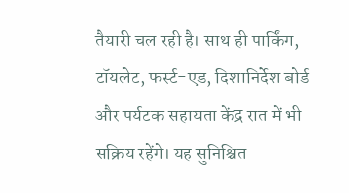तैयारी चल रही है। साथ ही पार्किंग, टॉयलेट, फर्स्ट-एड, दिशानिर्देश बोर्ड और पर्यटक सहायता केंद्र रात में भी सक्रिय रहेंगे। यह सुनिश्चित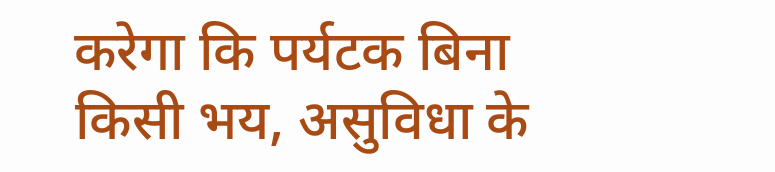करेगा कि पर्यटक बिना किसी भय, असुविधा के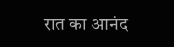रात का आनंद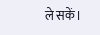ले सकें।